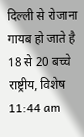दिल्ली से रोजाना गायब हो जाते है 18 से 20 बच्चे
राष्ट्रीय, विशेष 11:44 am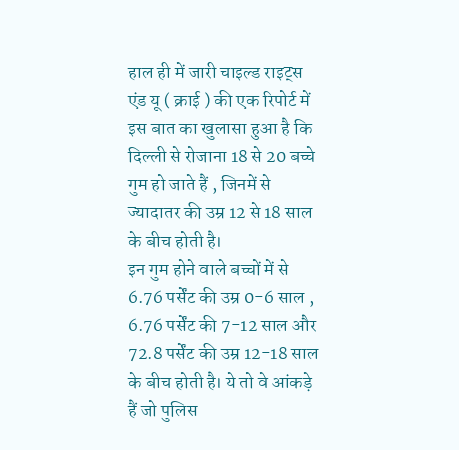हाल ही में जारी चाइल्ड राइट्स एंड यू ( क्राई ) की एक रिपोर्ट में इस बात का खुलासा हुआ है कि दिल्ली से रोजाना 18 से 20 बच्चे गुम हो जाते हैं , जिनमें से ज्यादातर की उम्र 12 से 18 साल के बीच होती है।
इन गुम होने वाले बच्चों में से 6.76 पर्सेंट की उम्र 0-6 साल , 6.76 पर्सेंट की 7-12 साल और 72.8 पर्सेंट की उम्र 12-18 साल के बीच होती है। ये तो वे आंकड़े हैं जो पुलिस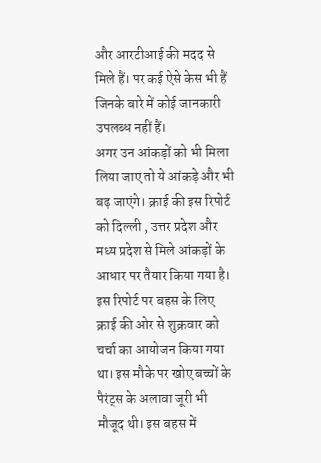और आरटीआई की मदद से मिले हैं। पर कई ऐसे केस भी हैं जिनके बारे में कोई जानकारी उपलब्ध नहीं हैं।
अगर उन आंकड़ों को भी मिला लिया जाए तो ये आंकड़े और भी बढ़ जाएंगे। क्राई की इस रिपोर्ट को दिल्ली , उत्तर प्रदेश और मध्य प्रदेश से मिले आंकड़ों के आधार पर तैयार किया गया है।
इस रिपोर्ट पर बहस के लिए क्राई की ओर से शुक्रवार को चर्चा का आयोजन किया गया था। इस मौके पर खोए बच्चों के पैरंट्स के अलावा जूरी भी मौजूद थी। इस बहस में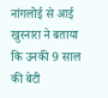नांगलोई से आई खुरनारा ने बताया कि उनकी 9 साल की बेटी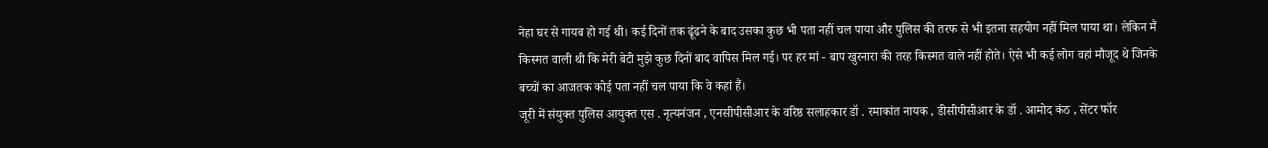नेहा घर से गायब हो गई थी। कई दिनों तक ढूंढने के बाद उसका कुछ भी पता नहीं चल पाया और पुलिस की तरफ से भी इतना सहयोग नहीं मिल पाया था। लेकिन मैं किस्मत वाली थी कि मेरी बेटी मुझे कुछ दिनों बाद वापिस मिल गई। पर हर मां - बाप खुरनारा की तरह किस्मत वाले नहीं होते। ऐसे भी कई लोग वहां मौजूद थे जिनके बच्चों का आजतक कोई पता नहीं चल पाया कि वे कहां हैं।
जूरी में संयुक्त पुलिस आयुक्त एस . नृत्यनंजन , एनसीपीसीआर के वरिष्ठ सलाहकार डॉ . रमाकांत नायक , डीसीपीसीआर के डॉ . आमोद कंठ , सेंटर फॉर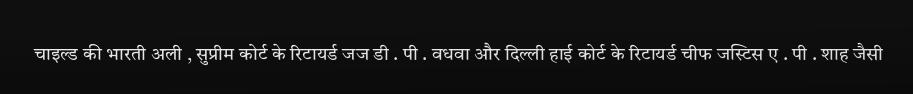चाइल्ड की भारती अली , सुप्रीम कोर्ट के रिटायर्ड जज डी . पी . वधवा और दिल्ली हाई कोर्ट के रिटायर्ड चीफ जस्टिस ए . पी . शाह जैसी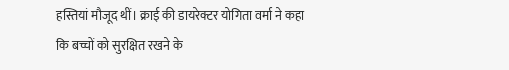हस्तियां मौजूद थीं। क्राई की डायरेक्टर योगिता वर्मा ने कहा कि बच्चों को सुरक्षित रखने के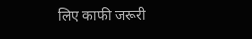लिए काफी जरूरी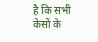है कि सभी केसों के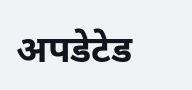अपडेटेड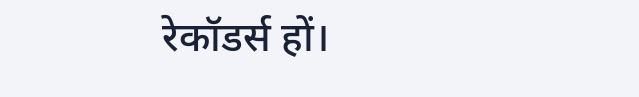रेकॉडर्स हों।